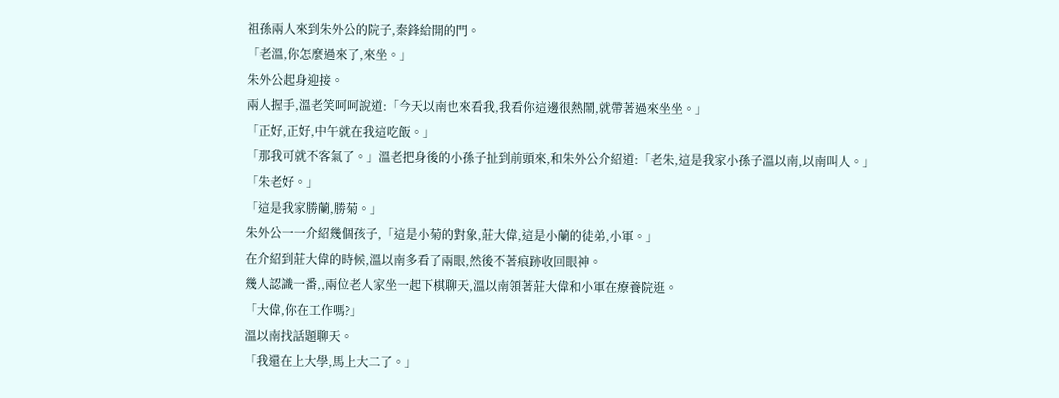祖孫兩人來到朱外公的院子,秦鋒給開的門。
「老溫,你怎麼過來了,來坐。」
朱外公起身迎接。
兩人握手,溫老笑呵呵說道:「今天以南也來看我,我看你這邊很熱鬧,就帶著過來坐坐。」
「正好,正好,中午就在我這吃飯。」
「那我可就不客氣了。」溫老把身後的小孫子扯到前頭來,和朱外公介紹道:「老朱,這是我家小孫子溫以南,以南叫人。」
「朱老好。」
「這是我家勝蘭,勝菊。」
朱外公一一介紹幾個孩子,「這是小菊的對象,莊大偉,這是小蘭的徒弟,小軍。」
在介紹到莊大偉的時候,溫以南多看了兩眼,然後不著痕跡收回眼神。
幾人認識一番,,兩位老人家坐一起下棋聊天,溫以南領著莊大偉和小軍在療養院逛。
「大偉,你在工作嗎?」
溫以南找話題聊天。
「我還在上大學,馬上大二了。」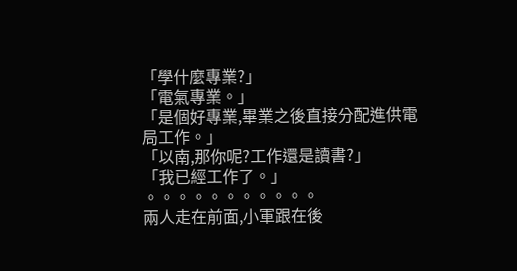「學什麼專業?」
「電氣專業。」
「是個好專業,畢業之後直接分配進供電局工作。」
「以南,那你呢?工作還是讀書?」
「我已經工作了。」
。。。。。。。。。。。
兩人走在前面,小軍跟在後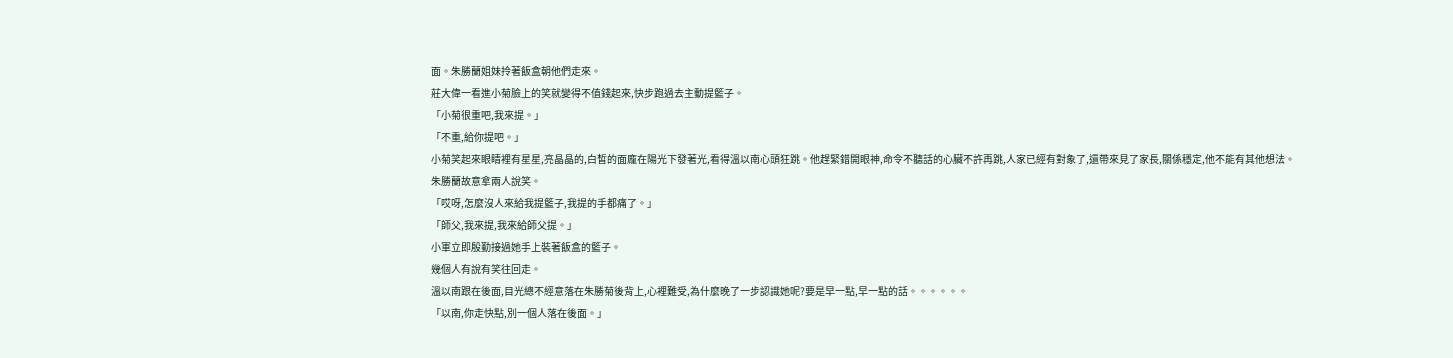面。朱勝蘭姐妹拎著飯盒朝他們走來。
莊大偉一看進小菊臉上的笑就變得不值錢起來,快步跑過去主動提籃子。
「小菊很重吧,我來提。」
「不重,給你提吧。」
小菊笑起來眼睛裡有星星,亮晶晶的,白皙的面龐在陽光下發著光,看得溫以南心頭狂跳。他趕緊錯開眼神,命令不聽話的心臟不許再跳,人家已經有對象了,還帶來見了家長,關係穩定,他不能有其他想法。
朱勝蘭故意拿兩人說笑。
「哎呀,怎麼沒人來給我提籃子,我提的手都痛了。」
「師父,我來提,我來給師父提。」
小軍立即殷勤接過她手上裝著飯盒的籃子。
幾個人有說有笑往回走。
溫以南跟在後面,目光總不經意落在朱勝菊後背上,心裡難受,為什麼晚了一步認識她呢?要是早一點,早一點的話。。。。。。
「以南,你走快點,別一個人落在後面。」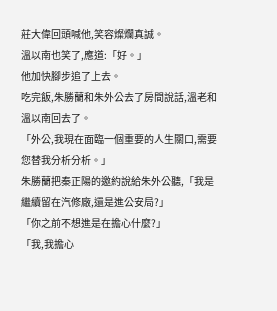莊大偉回頭喊他,笑容燦爛真誠。
溫以南也笑了,應道:「好。」
他加快腳步追了上去。
吃完飯,朱勝蘭和朱外公去了房間說話,溫老和溫以南回去了。
「外公,我現在面臨一個重要的人生關口,需要您替我分析分析。」
朱勝蘭把秦正陽的邀約說給朱外公聽,「我是繼續留在汽修廠,還是進公安局?」
「你之前不想進是在擔心什麼?」
「我,我擔心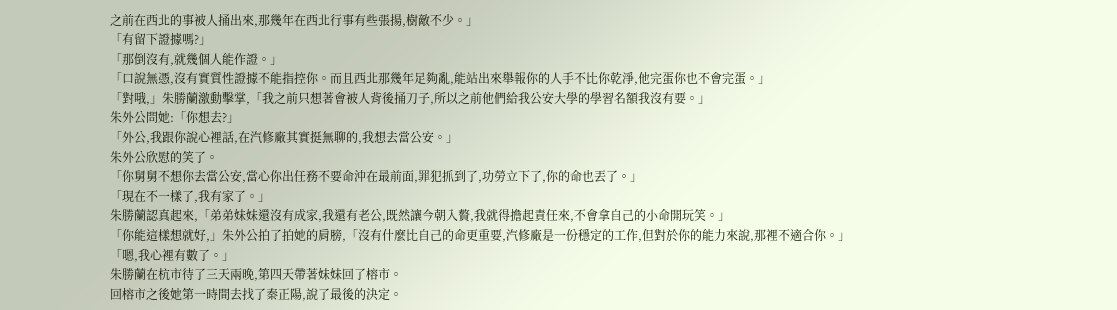之前在西北的事被人捅出來,那幾年在西北行事有些張揚,樹敵不少。」
「有留下證據嗎?」
「那倒沒有,就幾個人能作證。」
「口說無憑,沒有實質性證據不能指控你。而且西北那幾年足夠亂,能站出來舉報你的人手不比你乾淨,他完蛋你也不會完蛋。」
「對哦,」朱勝蘭激動擊掌,「我之前只想著會被人背後捅刀子,所以之前他們給我公安大學的學習名額我沒有要。」
朱外公問她:「你想去?」
「外公,我跟你說心裡話,在汽修廠其實挺無聊的,我想去當公安。」
朱外公欣慰的笑了。
「你舅舅不想你去當公安,當心你出任務不要命沖在最前面,罪犯抓到了,功勞立下了,你的命也丟了。」
「現在不一樣了,我有家了。」
朱勝蘭認真起來,「弟弟妹妹還沒有成家,我還有老公,既然讓今朝入贅,我就得擔起責任來,不會拿自己的小命開玩笑。」
「你能這樣想就好,」朱外公拍了拍她的肩膀,「沒有什麼比自己的命更重要,汽修廠是一份穩定的工作,但對於你的能力來說,那裡不適合你。」
「嗯,我心裡有數了。」
朱勝蘭在杭市待了三天兩晚,第四天帶著妹妹回了榕市。
回榕市之後她第一時間去找了秦正陽,說了最後的決定。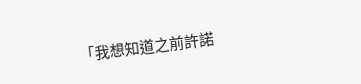「我想知道之前許諾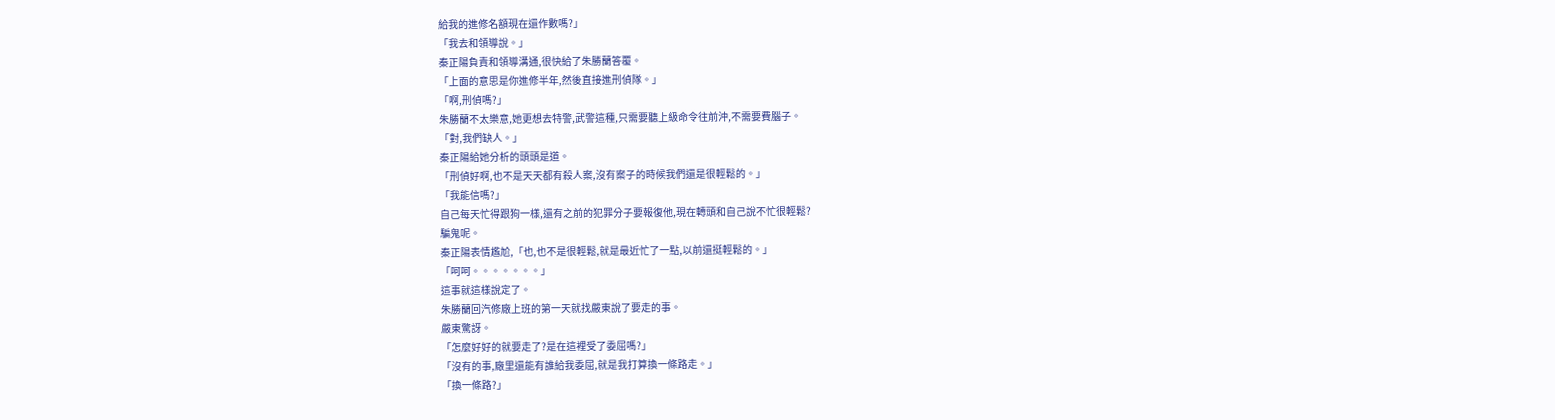給我的進修名額現在還作數嗎?」
「我去和領導說。」
秦正陽負責和領導溝通,很快給了朱勝蘭答覆。
「上面的意思是你進修半年,然後直接進刑偵隊。」
「啊,刑偵嗎?」
朱勝蘭不太樂意,她更想去特警,武警這種,只需要聽上級命令往前沖,不需要費腦子。
「對,我們缺人。」
秦正陽給她分析的頭頭是道。
「刑偵好啊,也不是天天都有殺人案,沒有案子的時候我們還是很輕鬆的。」
「我能信嗎?」
自己每天忙得跟狗一樣,還有之前的犯罪分子要報復他,現在轉頭和自己說不忙很輕鬆?
騙鬼呢。
秦正陽表情尷尬,「也,也不是很輕鬆,就是最近忙了一點,以前還挺輕鬆的。」
「呵呵。。。。。。。」
這事就這樣說定了。
朱勝蘭回汽修廠上班的第一天就找嚴東說了要走的事。
嚴東驚訝。
「怎麼好好的就要走了?是在這裡受了委屈嗎?」
「沒有的事,廠里還能有誰給我委屈,就是我打算換一條路走。」
「換一條路?」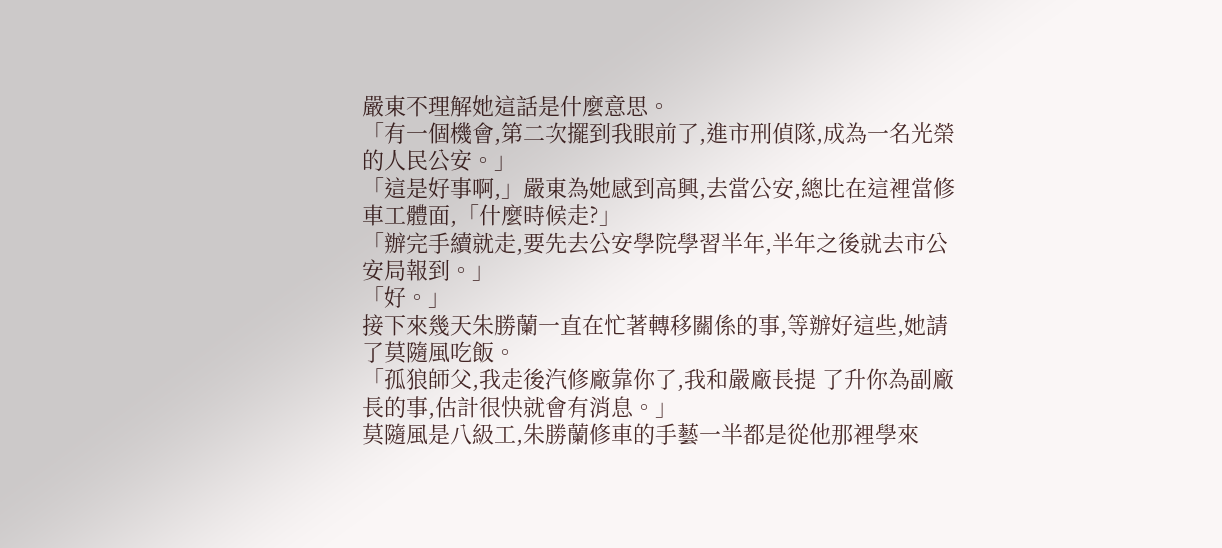嚴東不理解她這話是什麼意思。
「有一個機會,第二次擺到我眼前了,進市刑偵隊,成為一名光榮的人民公安。」
「這是好事啊,」嚴東為她感到高興,去當公安,總比在這裡當修車工體面,「什麼時候走?」
「辦完手續就走,要先去公安學院學習半年,半年之後就去市公安局報到。」
「好。」
接下來幾天朱勝蘭一直在忙著轉移關係的事,等辦好這些,她請了莫隨風吃飯。
「孤狼師父,我走後汽修廠靠你了,我和嚴廠長提 了升你為副廠長的事,估計很快就會有消息。」
莫隨風是八級工,朱勝蘭修車的手藝一半都是從他那裡學來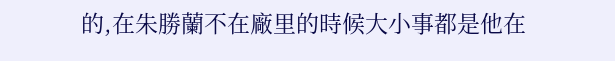的,在朱勝蘭不在廠里的時候大小事都是他在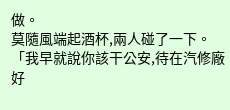做。
莫隨風端起酒杯,兩人碰了一下。
「我早就說你該干公安,待在汽修廠好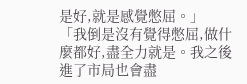是好,就是感覺憋屈。」
「我倒是沒有覺得憋屈,做什麼都好,盡全力就是。我之後進了市局也會盡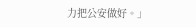力把公安做好。」